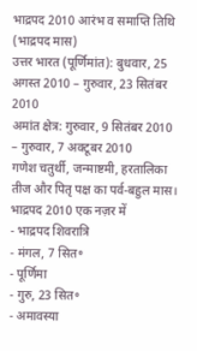भाद्रपद 2010 आरंभ व समाप्ति तिथि (भाद्रपद मास)
उत्तर भारत (पूर्णिमांत): बुधवार, 25 अगस्त 2010 – गुरुवार, 23 सितंबर 2010
अमांत क्षेत्र: गुरुवार, 9 सितंबर 2010 – गुरुवार, 7 अक्टूबर 2010
गणेश चतुर्थी, जन्माष्टमी, हरतालिका तीज और पितृ पक्ष का पर्व-बहुल मास।
भाद्रपद 2010 एक नज़र में
- भाद्रपद शिवरात्रि
- मंगल, 7 सित॰
- पूर्णिमा
- गुरु, 23 सित॰
- अमावस्या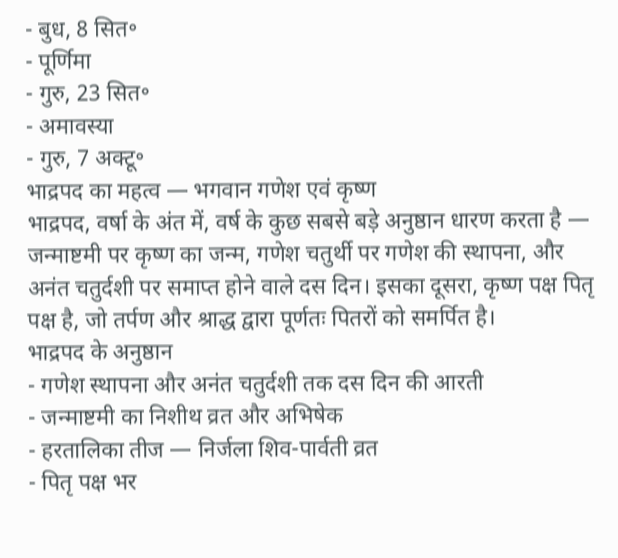- बुध, 8 सित॰
- पूर्णिमा
- गुरु, 23 सित॰
- अमावस्या
- गुरु, 7 अक्टू॰
भाद्रपद का महत्व — भगवान गणेश एवं कृष्ण
भाद्रपद, वर्षा के अंत में, वर्ष के कुछ सबसे बड़े अनुष्ठान धारण करता है — जन्माष्टमी पर कृष्ण का जन्म, गणेश चतुर्थी पर गणेश की स्थापना, और अनंत चतुर्दशी पर समाप्त होने वाले दस दिन। इसका दूसरा, कृष्ण पक्ष पितृ पक्ष है, जो तर्पण और श्राद्ध द्वारा पूर्णतः पितरों को समर्पित है।
भाद्रपद के अनुष्ठान
- गणेश स्थापना और अनंत चतुर्दशी तक दस दिन की आरती
- जन्माष्टमी का निशीथ व्रत और अभिषेक
- हरतालिका तीज — निर्जला शिव-पार्वती व्रत
- पितृ पक्ष भर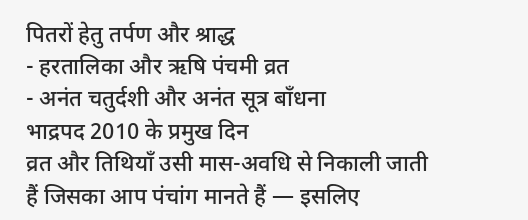पितरों हेतु तर्पण और श्राद्ध
- हरतालिका और ऋषि पंचमी व्रत
- अनंत चतुर्दशी और अनंत सूत्र बाँधना
भाद्रपद 2010 के प्रमुख दिन
व्रत और तिथियाँ उसी मास-अवधि से निकाली जाती हैं जिसका आप पंचांग मानते हैं — इसलिए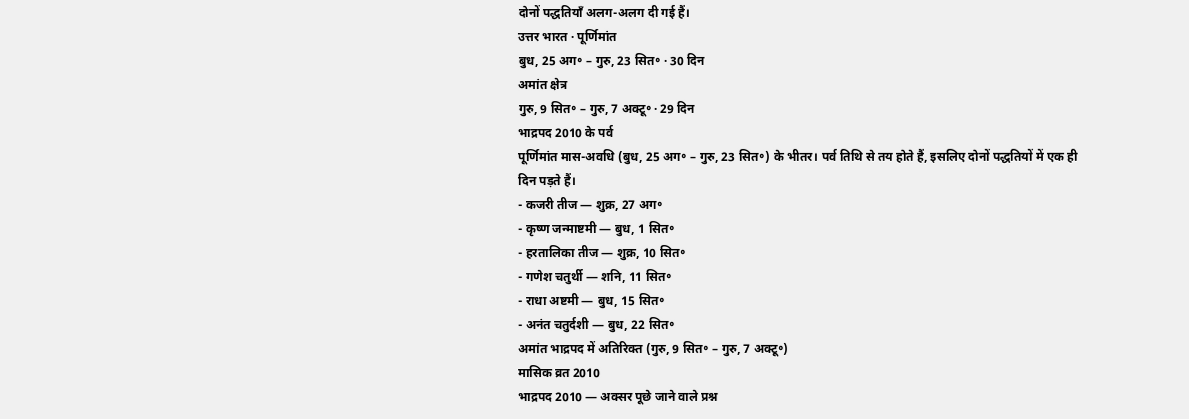दोनों पद्धतियाँ अलग-अलग दी गई हैं।
उत्तर भारत · पूर्णिमांत
बुध, 25 अग॰ – गुरु, 23 सित॰ · 30 दिन
अमांत क्षेत्र
गुरु, 9 सित॰ – गुरु, 7 अक्टू॰ · 29 दिन
भाद्रपद 2010 के पर्व
पूर्णिमांत मास-अवधि (बुध, 25 अग॰ – गुरु, 23 सित॰) के भीतर। पर्व तिथि से तय होते हैं, इसलिए दोनों पद्धतियों में एक ही दिन पड़ते हैं।
- कजरी तीज — शुक्र, 27 अग॰
- कृष्ण जन्माष्टमी — बुध, 1 सित॰
- हरतालिका तीज — शुक्र, 10 सित॰
- गणेश चतुर्थी — शनि, 11 सित॰
- राधा अष्टमी — बुध, 15 सित॰
- अनंत चतुर्दशी — बुध, 22 सित॰
अमांत भाद्रपद में अतिरिक्त (गुरु, 9 सित॰ – गुरु, 7 अक्टू॰)
मासिक व्रत 2010
भाद्रपद 2010 — अक्सर पूछे जाने वाले प्रश्न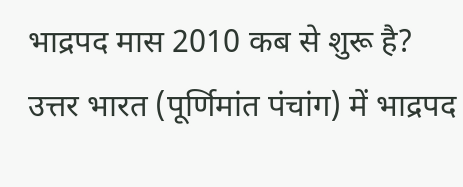भाद्रपद मास 2010 कब से शुरू है?
उत्तर भारत (पूर्णिमांत पंचांग) में भाद्रपद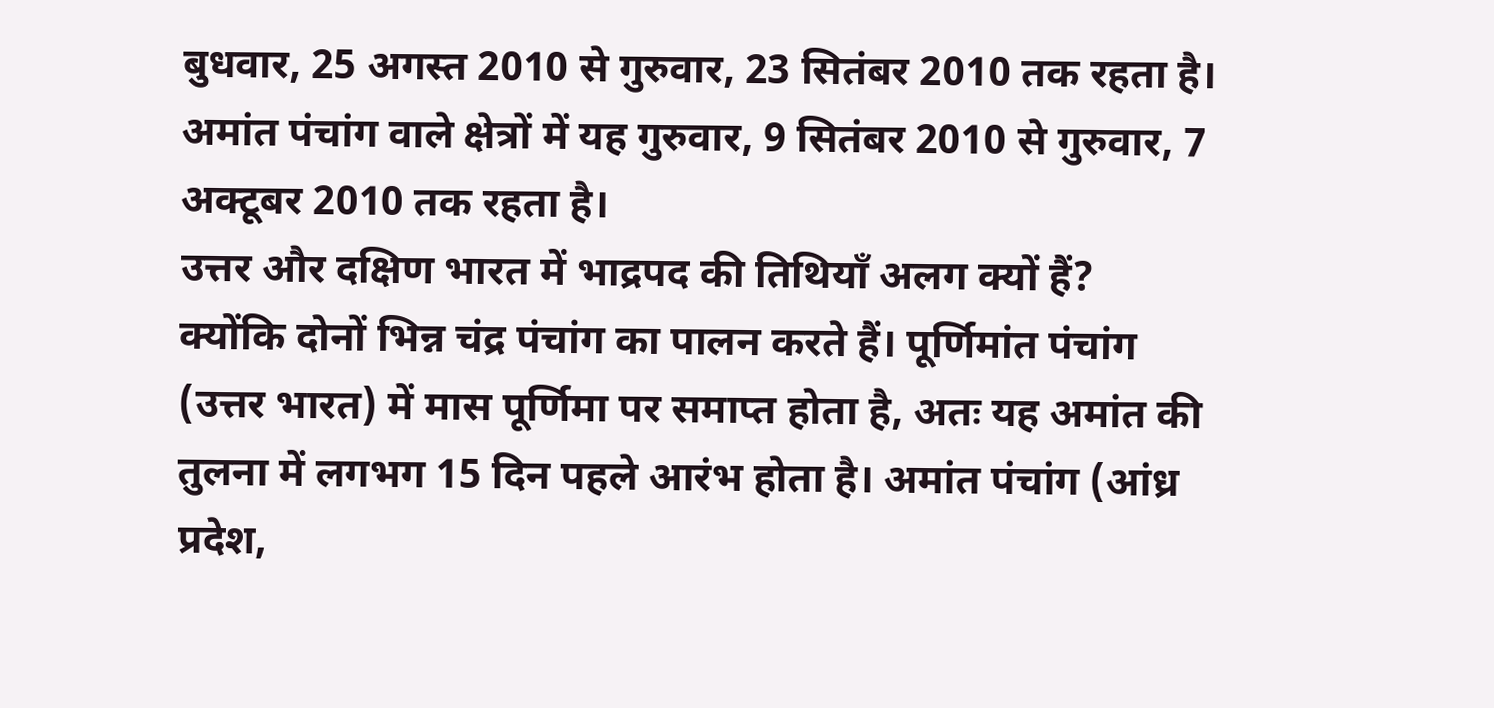बुधवार, 25 अगस्त 2010 से गुरुवार, 23 सितंबर 2010 तक रहता है। अमांत पंचांग वाले क्षेत्रों में यह गुरुवार, 9 सितंबर 2010 से गुरुवार, 7 अक्टूबर 2010 तक रहता है।
उत्तर और दक्षिण भारत में भाद्रपद की तिथियाँ अलग क्यों हैं?
क्योंकि दोनों भिन्न चंद्र पंचांग का पालन करते हैं। पूर्णिमांत पंचांग (उत्तर भारत) में मास पूर्णिमा पर समाप्त होता है, अतः यह अमांत की तुलना में लगभग 15 दिन पहले आरंभ होता है। अमांत पंचांग (आंध्र प्रदेश,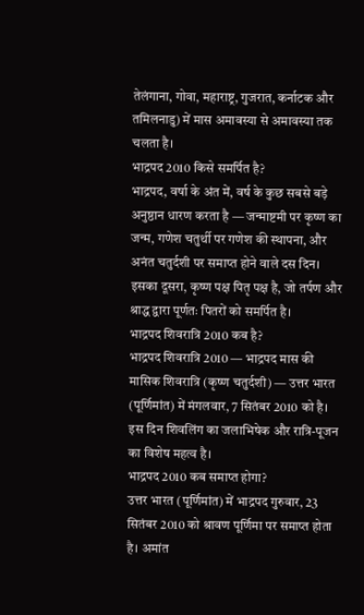तेलंगाना, गोवा, महाराष्ट्र, गुजरात, कर्नाटक और तमिलनाडु) में मास अमावस्या से अमावस्या तक चलता है।
भाद्रपद 2010 किसे समर्पित है?
भाद्रपद, वर्षा के अंत में, वर्ष के कुछ सबसे बड़े अनुष्ठान धारण करता है — जन्माष्टमी पर कृष्ण का जन्म, गणेश चतुर्थी पर गणेश की स्थापना, और अनंत चतुर्दशी पर समाप्त होने वाले दस दिन। इसका दूसरा, कृष्ण पक्ष पितृ पक्ष है, जो तर्पण और श्राद्ध द्वारा पूर्णतः पितरों को समर्पित है।
भाद्रपद शिवरात्रि 2010 कब है?
भाद्रपद शिवरात्रि 2010 — भाद्रपद मास की मासिक शिवरात्रि (कृष्ण चतुर्दशी) — उत्तर भारत (पूर्णिमांत) में मंगलवार, 7 सितंबर 2010 को है। इस दिन शिवलिंग का जलाभिषेक और रात्रि-पूजन का विशेष महत्व है।
भाद्रपद 2010 कब समाप्त होगा?
उत्तर भारत (पूर्णिमांत) में भाद्रपद गुरुवार, 23 सितंबर 2010 को श्रावण पूर्णिमा पर समाप्त होता है। अमांत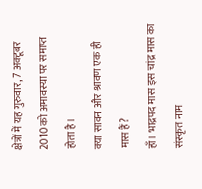क्षेत्रों में यह गुरुवार, 7 अक्टूबर 2010 को अमावस्या पर समाप्त होता है।
क्या सावन और श्रावण एक ही मास हैं?
हाँ। भाद्रपद मास इस चांद्र मास का संस्कृत नाम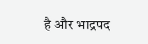है और भाद्रपद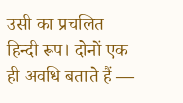उसी का प्रचलित हिन्दी रूप। दोनों एक ही अवधि बताते हैं —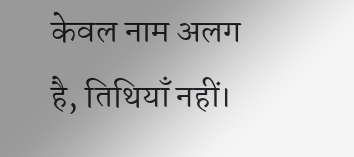केवल नाम अलग है, तिथियाँ नहीं।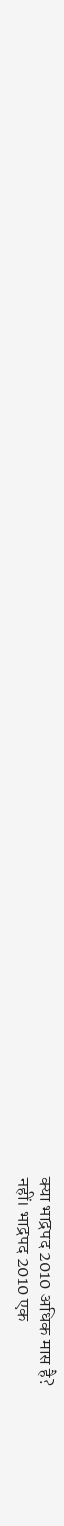क्या भाद्रपद 2010 अधिक मास है?
नहीं। भाद्रपद 2010 एक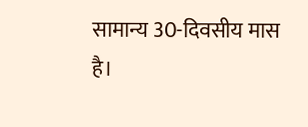सामान्य 30-दिवसीय मास है।